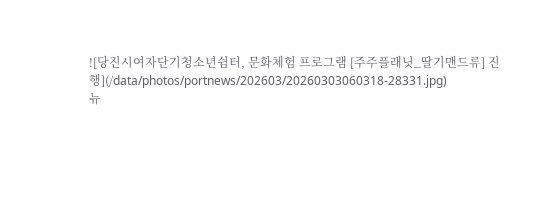![당진시여자단기청소년쉼터, 문화체험 프로그램 [주주플래닛_딸기맨드류] 진행](/data/photos/portnews/202603/20260303060318-28331.jpg)
뉴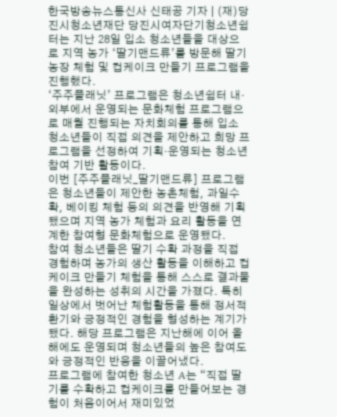한국방송뉴스통신사 신태공 기자 | (재)당진시청소년재단 당진시여자단기청소년쉼터는 지난 28일 입소 청소년들을 대상으로 지역 농가 ‘딸기맨드류’를 방문해 딸기 농장 체험 및 컵케이크 만들기 프로그램을 진행했다.
‘주주플래닛’ 프로그램은 청소년쉼터 내·외부에서 운영되는 문화체험 프로그램으로 매월 진행되는 자치회의를 통해 입소 청소년들이 직접 의견을 제안하고 희망 프로그램을 선정하여 기획·운영되는 청소년 참여 기반 활동이다.
이번 [주주플래닛_딸기맨드류] 프로그램은 청소년들이 제안한 농촌체험, 과일수확, 베이킹 체험 등의 의견을 반영해 기획됐으며 지역 농가 체험과 요리 활동을 연계한 참여형 문화체험으로 운영됐다.
참여 청소년들은 딸기 수확 과정을 직접 경험하며 농가의 생산 활동을 이해하고 컵케이크 만들기 체험을 통해 스스로 결과물을 완성하는 성취의 시간을 가졌다. 특히 일상에서 벗어난 체험활동을 통해 정서적 환기와 긍정적인 경험을 형성하는 계기가 됐다. 해당 프로그램은 지난해에 이어 올해에도 운영되며 청소년들의 높은 참여도와 긍정적인 반응을 이끌어냈다.
프로그램에 참여한 청소년 A는 “직접 딸기를 수확하고 컵케이크를 만들어보는 경험이 처음이어서 재미있었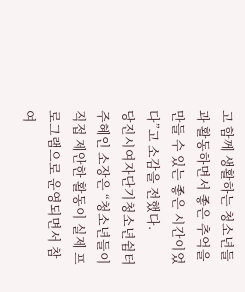고 함께 생활하는 청소년들과 활동하면서 좋은 추억을 만들 수 있는 좋은 시간이었다”고 소감을 전했다.
당진시여자단기청소년쉼터 주혜인 소장은 “청소년들이 직접 제안한 활동이 실제 프로그램으로 운영되면서 참여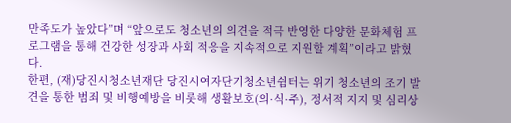만족도가 높았다”며 “앞으로도 청소년의 의견을 적극 반영한 다양한 문화체험 프로그램을 통해 건강한 성장과 사회 적응을 지속적으로 지원할 계획”이라고 밝혔다.
한편, (재)당진시청소년재단 당진시여자단기청소년쉼터는 위기 청소년의 조기 발견을 통한 범죄 및 비행예방을 비롯해 생활보호(의·식·주), 정서적 지지 및 심리상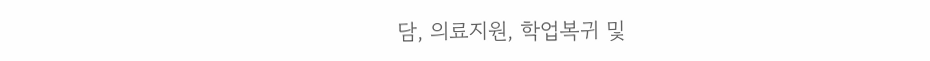담, 의료지원, 학업복귀 및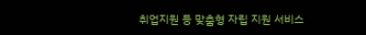취업지원 등 맞춤형 자립 지원 서비스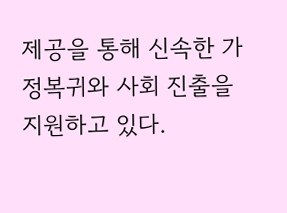제공을 통해 신속한 가정복귀와 사회 진출을 지원하고 있다.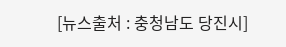[뉴스출처 : 충청남도 당진시]